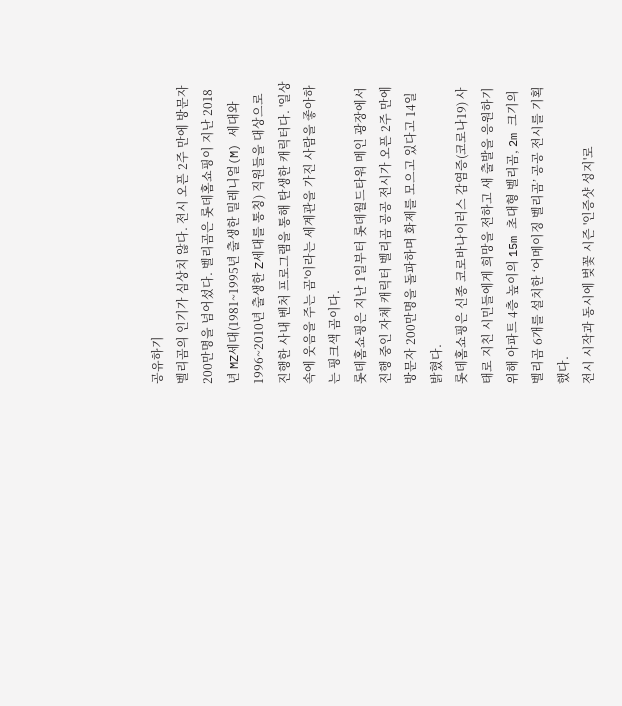공유하기
벨리곰의 인기가 심상치 않다. 전시 오픈 2주 만에 방문자 200만명을 넘어섰다. 벨리곰은 롯데홈쇼핑이 지난 2018년 MZ세대(1981~1995년 출생한 밀레니얼(M) 세대와 1996~2010년 출생한 Z세대를 통칭) 직원들을 대상으로 진행한 사내 벤처 프로그램을 통해 탄생한 캐릭터다. '일상 속에 웃음을 주는 곰'이라는 세계관을 가진 사람을 좋아하는 핑크색 곰이다.
롯데홈쇼핑은 지난 1일부터 롯데월드타워 메인 광장에서 진행 중인 자체 캐릭터 벨리곰 공공 전시가 오픈 2주 만에 방문자 200만명을 돌파하며 화제를 모으고 있다고 14일 밝혔다.
롯데홈쇼핑은 신종 코로바나이러스 감염증(코로나19) 사태로 지친 시민들에게 희망을 전하고 새 출발을 응원하기 위해 아파트 4층 높이의 15m 초대형 벨리곰, 2m 크기의 벨리곰 6개를 설치한 ‘어메이징 벨리곰’ 공공 전시를 기획했다.
전시 시작과 동시에 벚꽃 시즌 '인증샷 성지'로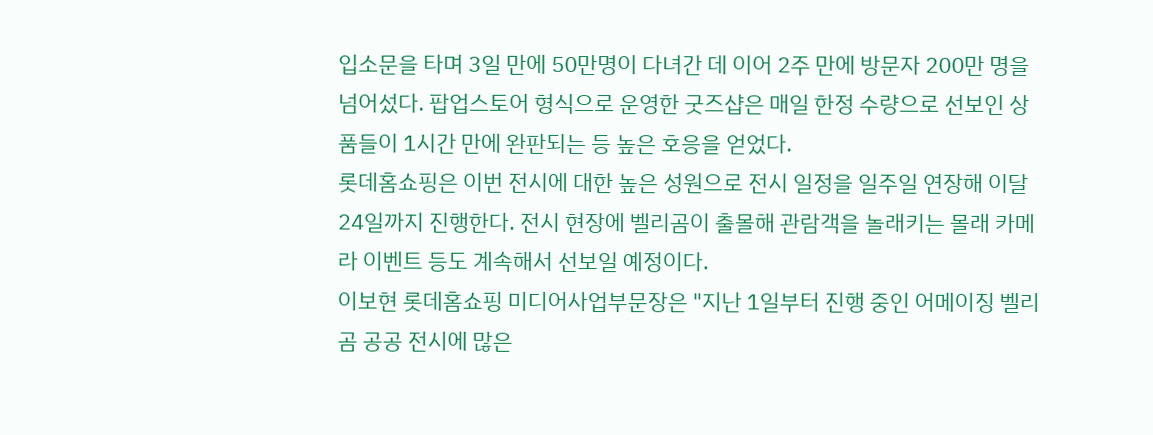입소문을 타며 3일 만에 50만명이 다녀간 데 이어 2주 만에 방문자 200만 명을 넘어섰다. 팝업스토어 형식으로 운영한 굿즈샵은 매일 한정 수량으로 선보인 상품들이 1시간 만에 완판되는 등 높은 호응을 얻었다.
롯데홈쇼핑은 이번 전시에 대한 높은 성원으로 전시 일정을 일주일 연장해 이달 24일까지 진행한다. 전시 현장에 벨리곰이 출몰해 관람객을 놀래키는 몰래 카메라 이벤트 등도 계속해서 선보일 예정이다.
이보현 롯데홈쇼핑 미디어사업부문장은 "지난 1일부터 진행 중인 어메이징 벨리곰 공공 전시에 많은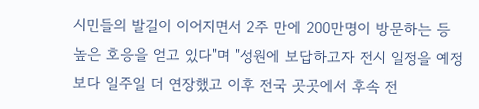시민들의 발길이 이어지면서 2주 만에 200만명이 방문하는 등 높은 호응을 얻고 있다"며 "성원에 보답하고자 전시 일정을 예정보다 일주일 더 연장했고 이후 전국 곳곳에서 후속 전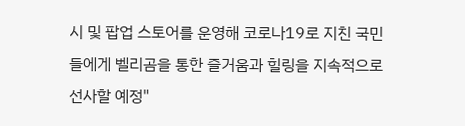시 및 팝업 스토어를 운영해 코로나19로 지친 국민들에게 벨리곰을 통한 즐거움과 힐링을 지속적으로 선사할 예정"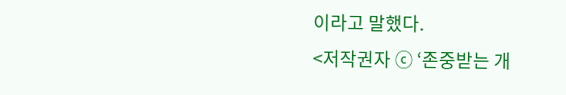이라고 말했다.
<저작권자 ⓒ ‘존중받는 개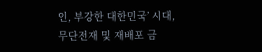인, 부강한 대한민국’ 시대, 무단전재 및 재배포 금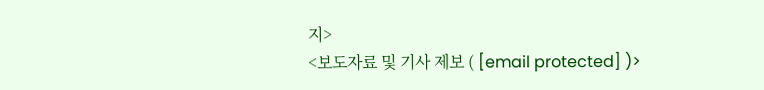지>
<보도자료 및 기사 제보 ( [email protected] )>